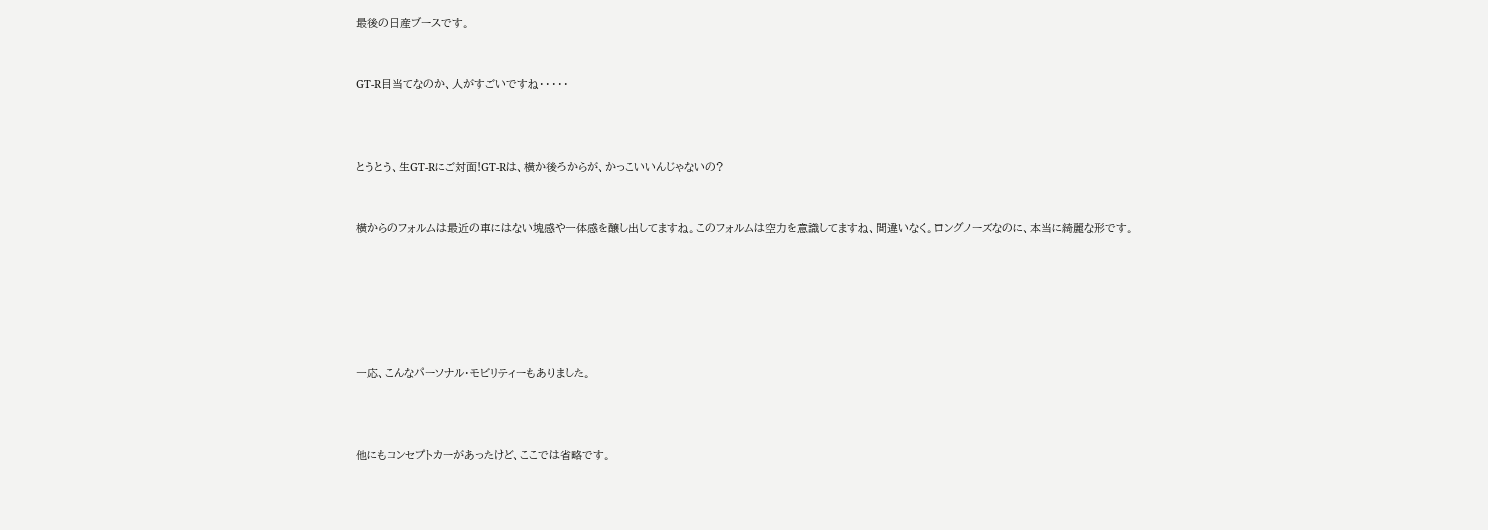最後の日産ブースです。


GT-R目当てなのか、人がすごいですね・・・・・



とうとう、生GT-Rにご対面!GT-Rは、横か後ろからが、かっこいいんじゃないの?


横からのフォルムは最近の車にはない塊感や一体感を醸し出してますね。このフォルムは空力を意識してますね、間違いなく。ロングノーズなのに、本当に綺麗な形です。






一応、こんなパーソナル・モビリティーもありました。



他にもコンセプトカーがあったけど、ここでは省略です。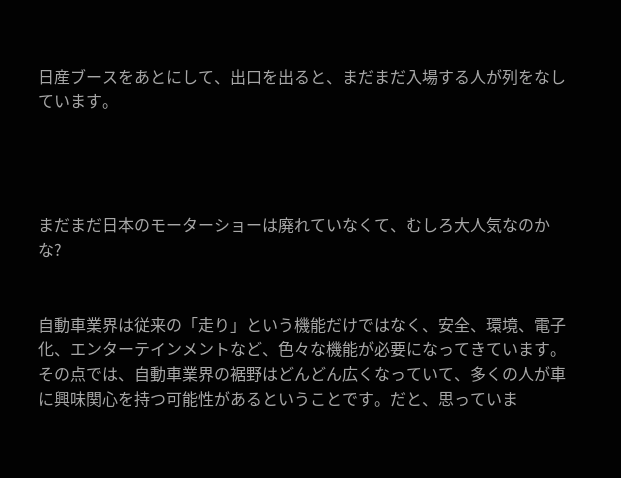日産ブースをあとにして、出口を出ると、まだまだ入場する人が列をなしています。




まだまだ日本のモーターショーは廃れていなくて、むしろ大人気なのかな?


自動車業界は従来の「走り」という機能だけではなく、安全、環境、電子化、エンターテインメントなど、色々な機能が必要になってきています。その点では、自動車業界の裾野はどんどん広くなっていて、多くの人が車に興味関心を持つ可能性があるということです。だと、思っていま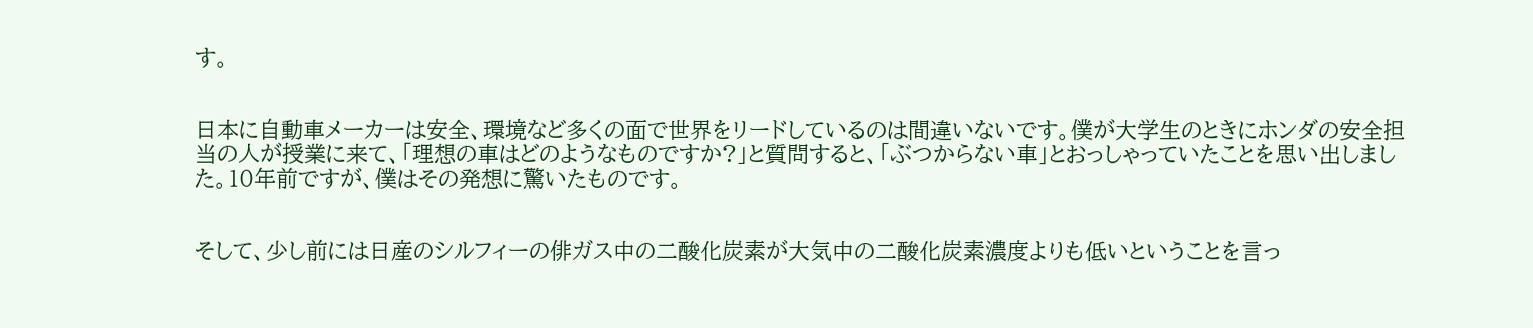す。


日本に自動車メーカーは安全、環境など多くの面で世界をリードしているのは間違いないです。僕が大学生のときにホンダの安全担当の人が授業に来て、「理想の車はどのようなものですか?」と質問すると、「ぶつからない車」とおっしゃっていたことを思い出しました。10年前ですが、僕はその発想に驚いたものです。


そして、少し前には日産のシルフィーの俳ガス中の二酸化炭素が大気中の二酸化炭素濃度よりも低いということを言っ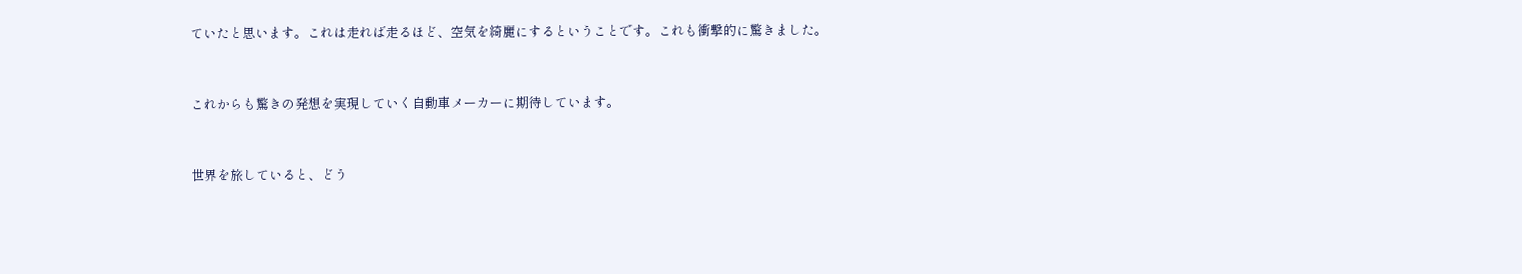ていたと思います。これは走れば走るほど、空気を綺麗にするということです。これも衝撃的に驚きました。


これからも驚きの発想を実現していく自動車メーカーに期待しています。


世界を旅していると、どう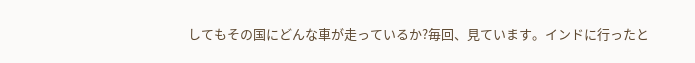してもその国にどんな車が走っているか?毎回、見ています。インドに行ったと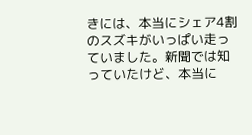きには、本当にシェア4割のスズキがいっぱい走っていました。新聞では知っていたけど、本当に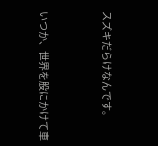スズキだらけなんです。


いつか、世界を股にかけて車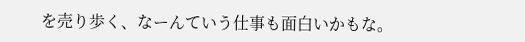を売り歩く、なーんていう仕事も面白いかもな。